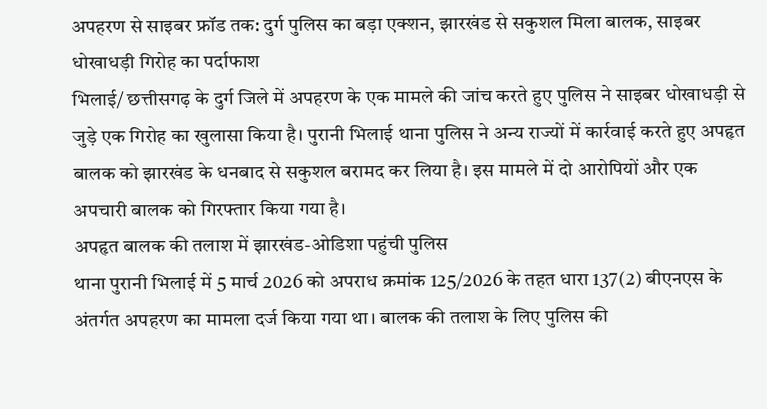अपहरण से साइबर फ्रॉड तक: दुर्ग पुलिस का बड़ा एक्शन, झारखंड से सकुशल मिला बालक, साइबर धोखाधड़ी गिरोह का पर्दाफाश
भिलाई/ छत्तीसगढ़ के दुर्ग जिले में अपहरण के एक मामले की जांच करते हुए पुलिस ने साइबर धोखाधड़ी से जुड़े एक गिरोह का खुलासा किया है। पुरानी भिलाई थाना पुलिस ने अन्य राज्यों में कार्रवाई करते हुए अपहृत बालक को झारखंड के धनबाद से सकुशल बरामद कर लिया है। इस मामले में दो आरोपियों और एक अपचारी बालक को गिरफ्तार किया गया है।
अपहृत बालक की तलाश में झारखंड-ओडिशा पहुंची पुलिस
थाना पुरानी भिलाई में 5 मार्च 2026 को अपराध क्रमांक 125/2026 के तहत धारा 137(2) बीएनएस के अंतर्गत अपहरण का मामला दर्ज किया गया था। बालक की तलाश के लिए पुलिस की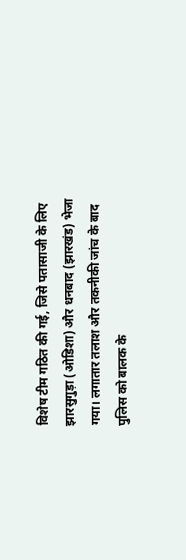विशेष टीम गठित की गई, जिसे पतासाजी के लिए झारसुगुड़ा (ओडिशा) और धनबाद (झारखंड) भेजा गया। लगातार तलाश और तकनीकी जांच के बाद पुलिस को बालक के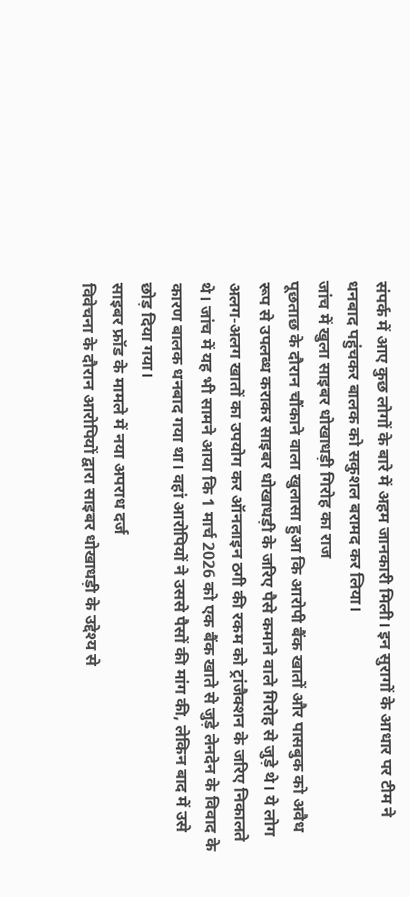संपर्क में आए कुछ लोगों के बारे में अहम जानकारी मिली। इन सुरागों के आधार पर टीम ने धनबाद पहुंचकर बालक को सकुशल बरामद कर लिया।
जांच में खुला साइबर धोखाधड़ी गिरोह का राज
पूछताछ के दौरान चौंकाने वाला खुलासा हुआ कि आरोपी बैंक खातों और पासबुक को अवैध रूप से उपलब्ध कराकर साइबर धोखाधड़ी के जरिए पैसे कमाने वाले गिरोह से जुड़े थे। ये लोग अलग-अलग खातों का उपयोग कर ऑनलाइन ठगी की रकम को ट्रांजैक्शन के जरिए निकालते थे। जांच में यह भी सामने आया कि 1 मार्च 2026 को एक बैंक खाते से जुड़े लेनदेन के विवाद के कारण बालक धनबाद गया था। वहां आरोपियों ने उससे पैसों की मांग की, लेकिन बाद में उसे छोड़ दिया गया।
साइबर फ्रॉड के मामले में नया अपराध दर्ज
विवेचना के दौरान आरोपियों द्वारा साइबर धोखाधड़ी के उद्देश्य से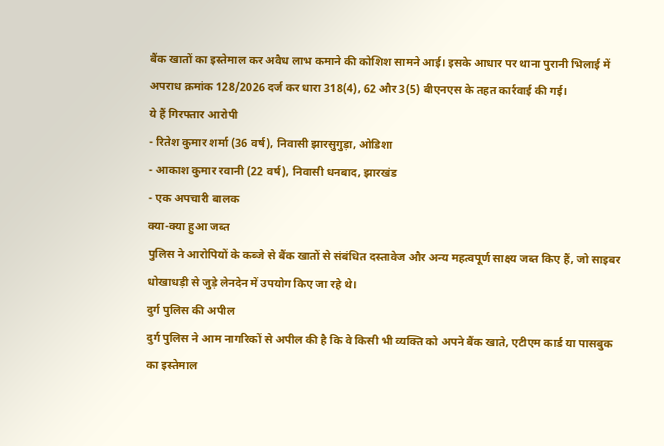बैंक खातों का इस्तेमाल कर अवैध लाभ कमाने की कोशिश सामने आई। इसके आधार पर थाना पुरानी भिलाई में अपराध क्रमांक 128/2026 दर्ज कर धारा 318(4), 62 और 3(5) बीएनएस के तहत कार्रवाई की गई।
ये हैं गिरफ्तार आरोपी
- रितेश कुमार शर्मा (36 वर्ष), निवासी झारसुगुड़ा, ओडिशा
- आकाश कुमार रवानी (22 वर्ष), निवासी धनबाद, झारखंड
- एक अपचारी बालक
क्या-क्या हुआ जब्त
पुलिस ने आरोपियों के कब्जे से बैंक खातों से संबंधित दस्तावेज और अन्य महत्वपूर्ण साक्ष्य जब्त किए हैं, जो साइबर धोखाधड़ी से जुड़े लेनदेन में उपयोग किए जा रहे थे।
दुर्ग पुलिस की अपील
दुर्ग पुलिस ने आम नागरिकों से अपील की है कि वे किसी भी व्यक्ति को अपने बैंक खाते, एटीएम कार्ड या पासबुक का इस्तेमाल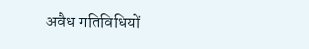अवैध गतिविधियों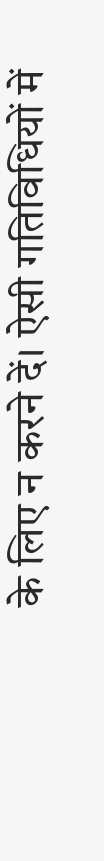के लिए न करने दें। ऐसी गतिविधियों में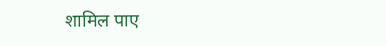शामिल पाए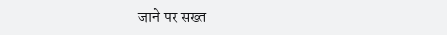जाने पर सख्त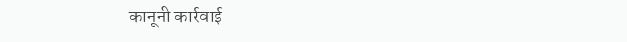कानूनी कार्रवाई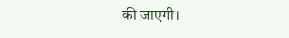की जाएगी।